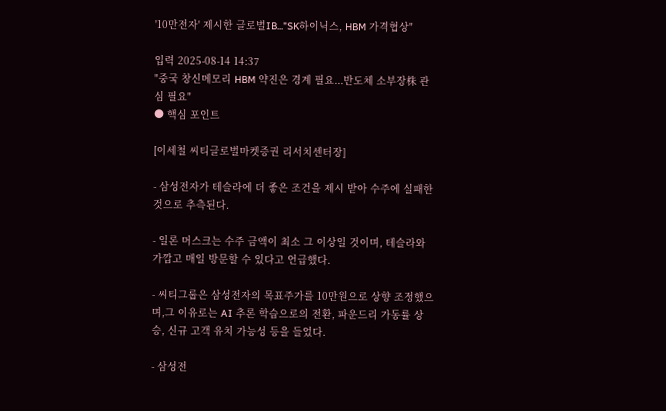'10만전자' 제시한 글로벌IB..."SK하이닉스, HBM 가격협상"

입력 2025-08-14 14:37
"중국 창신메모리 HBM 약진은 경계 필요...반도체 소부장株 관심 필요"
● 핵심 포인트

[이세철 씨티글로벌마켓증권 리서치센터장]

- 삼성전자가 테슬라에 더 좋은 조건을 제시 받아 수주에 실패한 것으로 추측된다.

- 일론 머스크는 수주 금액이 최소 그 이상일 것이며, 테슬라와 가깝고 매일 방문할 수 있다고 언급했다.

- 씨티그룹은 삼성전자의 목표주가를 10만원으로 상향 조정했으며,그 이유로는 AI 추론 학습으로의 전환, 파운드리 가동률 상승, 신규 고객 유치 가능성 등을 들었다.

- 삼성전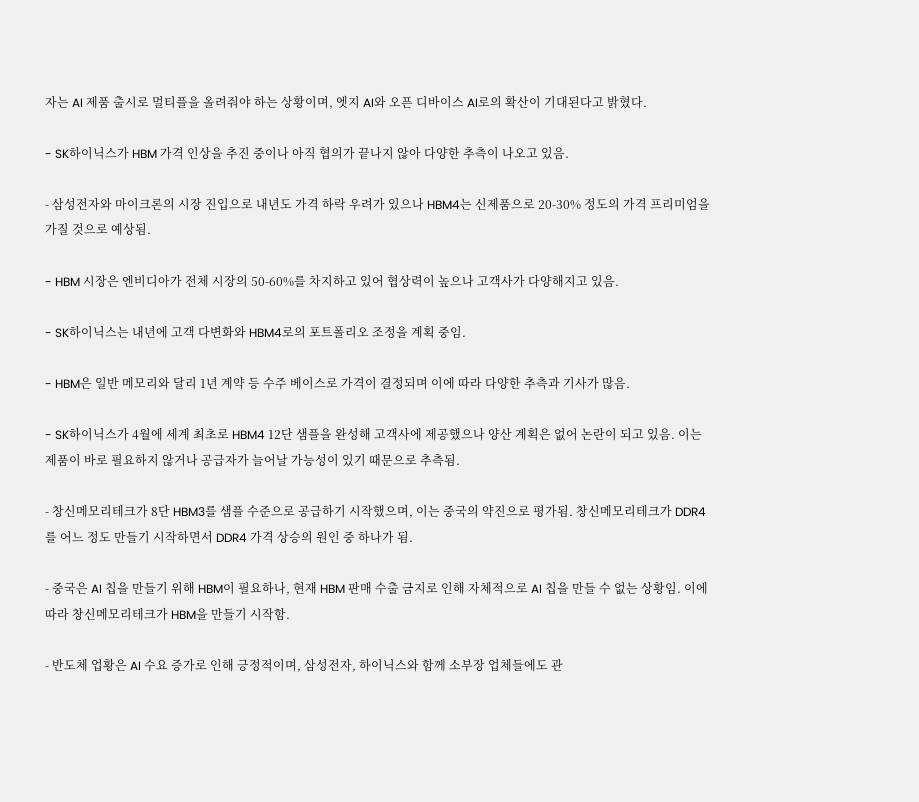자는 AI 제품 출시로 멀티플을 올려줘야 하는 상황이며, 엣지 AI와 오픈 디바이스 AI로의 확산이 기대된다고 밝혔다.

- SK하이닉스가 HBM 가격 인상을 추진 중이나 아직 협의가 끝나지 않아 다양한 추측이 나오고 있음.

- 삼성전자와 마이크론의 시장 진입으로 내년도 가격 하락 우려가 있으나 HBM4는 신제품으로 20-30% 정도의 가격 프리미엄을 가질 것으로 예상됨.

- HBM 시장은 엔비디아가 전체 시장의 50-60%를 차지하고 있어 협상력이 높으나 고객사가 다양해지고 있음.

- SK하이닉스는 내년에 고객 다변화와 HBM4로의 포트폴리오 조정을 계획 중임.

- HBM은 일반 메모리와 달리 1년 계약 등 수주 베이스로 가격이 결정되며 이에 따라 다양한 추측과 기사가 많음.

- SK하이닉스가 4월에 세계 최초로 HBM4 12단 샘플을 완성해 고객사에 제공했으나 양산 계획은 없어 논란이 되고 있음. 이는 제품이 바로 필요하지 않거나 공급자가 늘어날 가능성이 있기 때문으로 추측됨.

- 창신메모리테크가 8단 HBM3를 샘플 수준으로 공급하기 시작했으며, 이는 중국의 약진으로 평가됨. 창신메모리테크가 DDR4를 어느 정도 만들기 시작하면서 DDR4 가격 상승의 원인 중 하나가 됨.

- 중국은 AI 칩을 만들기 위해 HBM이 필요하나, 현재 HBM 판매 수출 금지로 인해 자체적으로 AI 칩을 만들 수 없는 상황임. 이에 따라 창신메모리테크가 HBM을 만들기 시작함.

- 반도체 업황은 AI 수요 증가로 인해 긍정적이며, 삼성전자, 하이닉스와 함께 소부장 업체들에도 관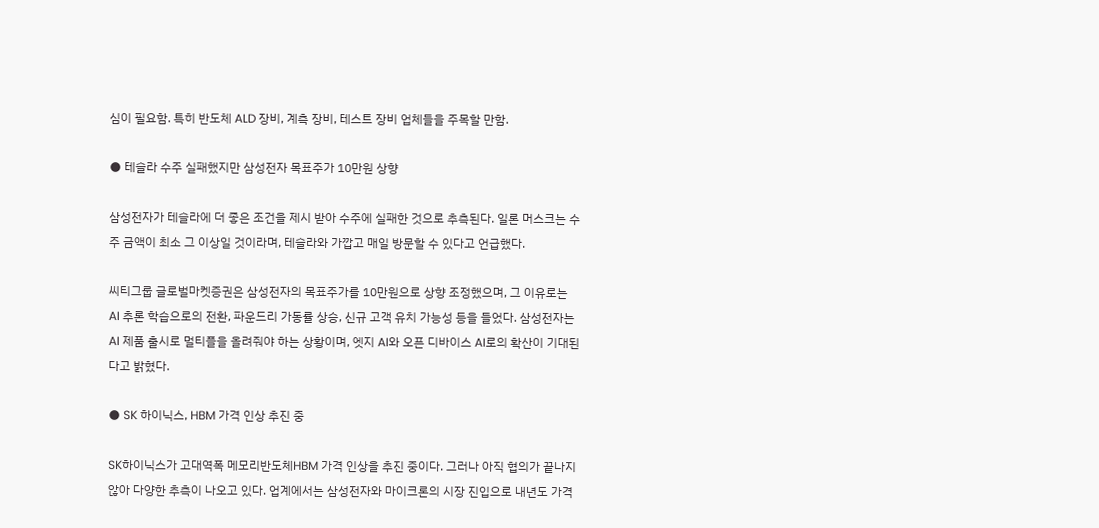심이 필요함. 특히 반도체 ALD 장비, 계측 장비, 테스트 장비 업체들을 주목할 만함.

● 테슬라 수주 실패했지만 삼성전자 목표주가 10만원 상향

삼성전자가 테슬라에 더 좋은 조건을 제시 받아 수주에 실패한 것으로 추측된다. 일론 머스크는 수주 금액이 최소 그 이상일 것이라며, 테슬라와 가깝고 매일 방문할 수 있다고 언급했다.

씨티그룹 글로벌마켓증권은 삼성전자의 목표주가를 10만원으로 상향 조정했으며, 그 이유로는 AI 추론 학습으로의 전환, 파운드리 가동률 상승, 신규 고객 유치 가능성 등을 들었다. 삼성전자는 AI 제품 출시로 멀티플을 올려줘야 하는 상황이며, 엣지 AI와 오픈 디바이스 AI로의 확산이 기대된다고 밝혔다.

● SK 하이닉스, HBM 가격 인상 추진 중

SK하이닉스가 고대역폭 메모리반도체HBM 가격 인상을 추진 중이다. 그러나 아직 협의가 끝나지 않아 다양한 추측이 나오고 있다. 업계에서는 삼성전자와 마이크론의 시장 진입으로 내년도 가격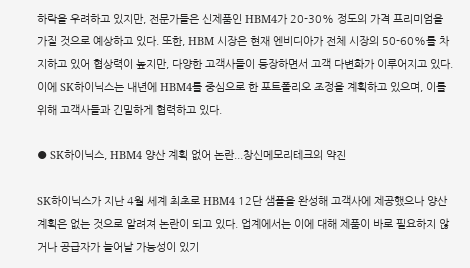하락을 우려하고 있지만, 전문가들은 신제품인 HBM4가 20-30% 정도의 가격 프리미엄을 가질 것으로 예상하고 있다. 또한, HBM 시장은 현재 엔비디아가 전체 시장의 50-60%를 차지하고 있어 협상력이 높지만, 다양한 고객사들이 등장하면서 고객 다변화가 이루어지고 있다. 이에 SK하이닉스는 내년에 HBM4를 중심으로 한 포트폴리오 조정을 계획하고 있으며, 이를 위해 고객사들과 긴밀하게 협력하고 있다.

● SK하이닉스, HBM4 양산 계획 없어 논란...창신메모리테크의 약진

SK하이닉스가 지난 4월 세계 최초로 HBM4 12단 샘플을 완성해 고객사에 제공했으나 양산 계획은 없는 것으로 알려져 논란이 되고 있다. 업계에서는 이에 대해 제품이 바로 필요하지 않거나 공급자가 늘어날 가능성이 있기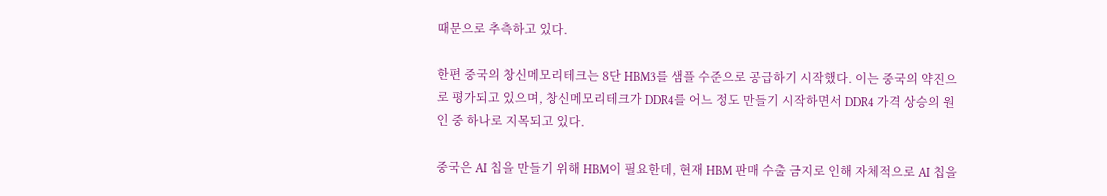때문으로 추측하고 있다.

한편 중국의 창신메모리테크는 8단 HBM3를 샘플 수준으로 공급하기 시작했다. 이는 중국의 약진으로 평가되고 있으며, 창신메모리테크가 DDR4를 어느 정도 만들기 시작하면서 DDR4 가격 상승의 원인 중 하나로 지목되고 있다.

중국은 AI 칩을 만들기 위해 HBM이 필요한데, 현재 HBM 판매 수출 금지로 인해 자체적으로 AI 칩을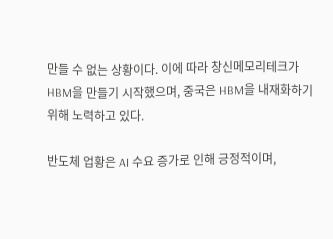만들 수 없는 상황이다. 이에 따라 창신메모리테크가 HBM을 만들기 시작했으며, 중국은 HBM을 내재화하기 위해 노력하고 있다.

반도체 업황은 AI 수요 증가로 인해 긍정적이며,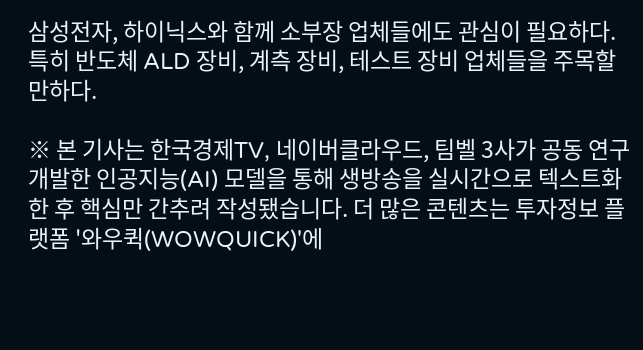삼성전자, 하이닉스와 함께 소부장 업체들에도 관심이 필요하다. 특히 반도체 ALD 장비, 계측 장비, 테스트 장비 업체들을 주목할 만하다.

※ 본 기사는 한국경제TV, 네이버클라우드, 팀벨 3사가 공동 연구 개발한 인공지능(AI) 모델을 통해 생방송을 실시간으로 텍스트화 한 후 핵심만 간추려 작성됐습니다. 더 많은 콘텐츠는 투자정보 플랫폼 '와우퀵(WOWQUICK)'에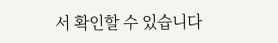서 확인할 수 있습니다